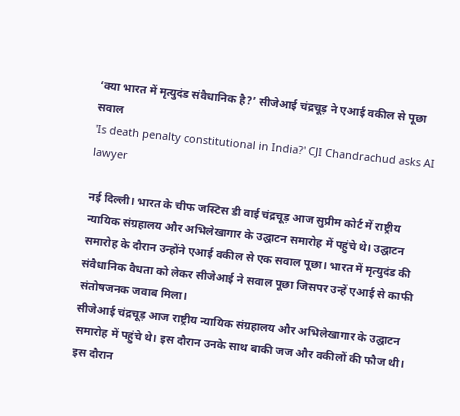‘क्या भारत में मृत्युदंड संवैधानिक है?’ सीजेआई चंद्रचूड़ ने एआई वकील से पूछा सवाल
'Is death penalty constitutional in India?' CJI Chandrachud asks AI lawyer

नई दिल्ली। भारत के चीफ जस्टिस डी वाई चंद्रचूड़ आज सुप्रीम कोर्ट में राष्ट्रीय न्यायिक संग्रहालय और अभिलेखागार के उद्घाटन समारोह में पहुंचे थे। उद्घाटन समारोह के दौरान उन्होंने एआई वकील से एक सवाल पूछा। भारत में मृत्युदंड की संवैधानिक वैधता को लेकर सीजेआई ने सवाल पूछा जिसपर उन्हें एआई से काफी संतोषजनक जवाब मिला।
सीजेआई चंद्रचूड़ आज राष्ट्रीय न्यायिक संग्रहालय और अभिलेखागार के उद्घाटन समारोह में पहुंचे थे। इस दौरान उनके साथ बाकी जज और वकीलों की फौज थी। इस दौरान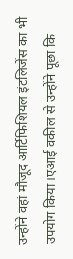उन्होंने वहां मौजूद आर्टिफिशियल इंटलिजेंस का भी उपयोग किया।एआई वकील से उन्होंने पूछा कि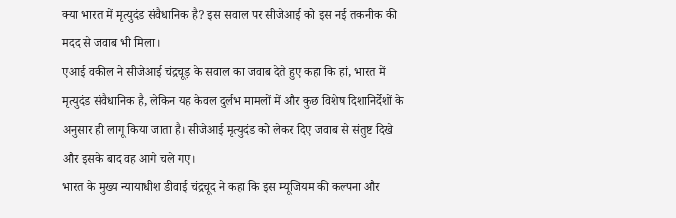क्या भारत में मृत्युदंड संवैधानिक है? इस सवाल पर सीजेआई को इस नई तकनीक की मदद से जवाब भी मिला।
एआई वकील ने सीजेआई चंद्रचूड़ के सवाल का जवाब देते हुए कहा कि हां, भारत में मृत्युदंड संवैधानिक है, लेकिन यह केवल दुर्लभ मामलों में और कुछ विशेष दिशानिर्देशों के अनुसार ही लागू किया जाता है। सीजेआई मृत्युदंड को लेकर दिए जवाब से संतुष्ट दिखे और इसके बाद वह आगे चले गए।
भारत के मुख्य न्यायाधीश डीवाई चंद्रचूद ने कहा कि इस म्यूजियम की कल्पना और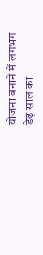योजना बनाने में लगभग डेढ़ साल का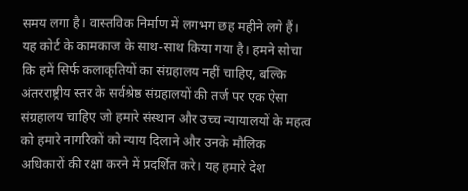समय लगा है। वास्तविक निर्माण में लगभग छह महीने लगे हैं। यह कोर्ट के कामकाज के साथ-साथ किया गया है। हमने सोचा कि हमें सिर्फ कलाकृतियों का संग्रहालय नहीं चाहिए, बल्कि अंतरराष्ट्रीय स्तर के सर्वश्रेष्ठ संग्रहालयों की तर्ज पर एक ऐसा संग्रहालय चाहिए जो हमारे संस्थान और उच्च न्यायालयों के महत्व को हमारे नागरिकों को न्याय दिलाने और उनके मौलिक अधिकारों की रक्षा करने में प्रदर्शित करे। यह हमारे देश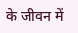के जीवन में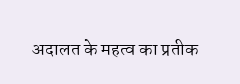अदालत के महत्व का प्रतीक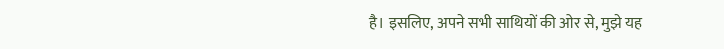है। इसलिए, अपने सभी साथियों की ओर से, मुझे यह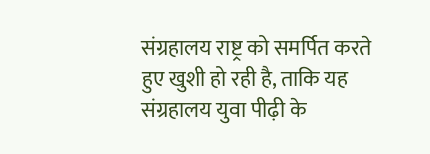संग्रहालय राष्ट्र को समर्पित करते हुए खुशी हो रही है, ताकि यह संग्रहालय युवा पीढ़ी के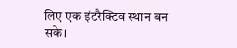लिए एक इंटरैक्टिव स्थान बन सके।